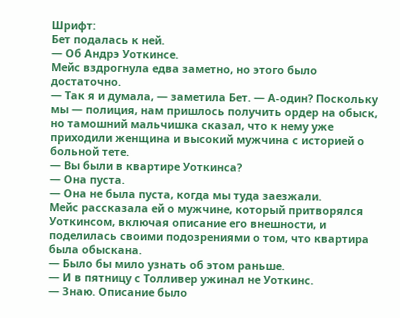Шрифт:
Бет подалась к ней.
— Об Андрэ Уоткинсе.
Мейс вздрогнула едва заметно, но этого было достаточно.
— Так я и думала, — заметила Бет. — А-один? Поскольку мы — полиция, нам пришлось получить ордер на обыск, но тамошний мальчишка сказал, что к нему уже приходили женщина и высокий мужчина с историей о больной тете.
— Вы были в квартире Уоткинса?
— Она пуста.
— Она не была пуста, когда мы туда заезжали.
Мейс рассказала ей о мужчине, который притворялся Уоткинсом, включая описание его внешности, и поделилась своими подозрениями о том, что квартира была обыскана.
— Было бы мило узнать об этом раньше.
— И в пятницу с Толливер ужинал не Уоткинс.
— Знаю. Описание было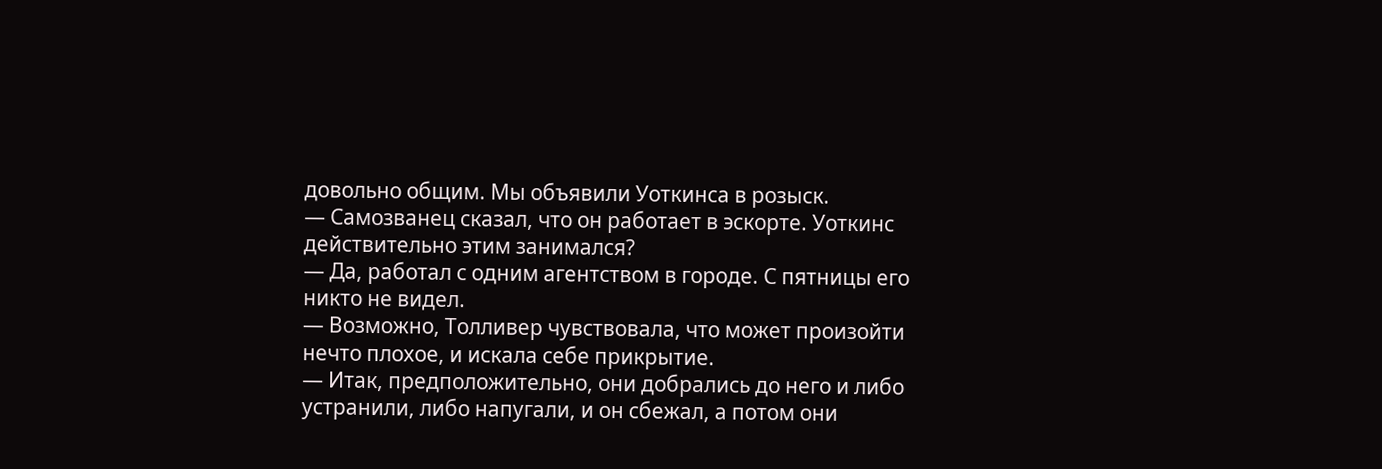довольно общим. Мы объявили Уоткинса в розыск.
— Самозванец сказал, что он работает в эскорте. Уоткинс действительно этим занимался?
— Да, работал с одним агентством в городе. С пятницы его никто не видел.
— Возможно, Толливер чувствовала, что может произойти нечто плохое, и искала себе прикрытие.
— Итак, предположительно, они добрались до него и либо устранили, либо напугали, и он сбежал, а потом они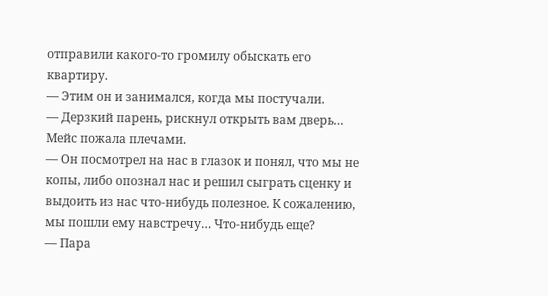отправили какого-то громилу обыскать его квартиру.
— Этим он и занимался, когда мы постучали.
— Дерзкий парень, рискнул открыть вам дверь…
Мейс пожала плечами.
— Он посмотрел на нас в глазок и понял, что мы не копы, либо опознал нас и решил сыграть сценку и выдоить из нас что-нибудь полезное. К сожалению, мы пошли ему навстречу… Что-нибудь еще?
— Пара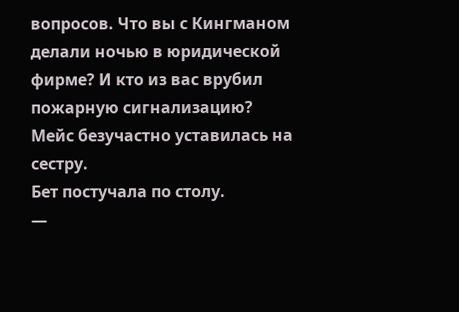вопросов. Что вы с Кингманом делали ночью в юридической фирме? И кто из вас врубил пожарную сигнализацию?
Мейс безучастно уставилась на сестру.
Бет постучала по столу.
—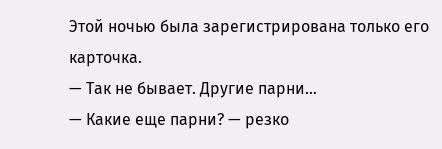Этой ночью была зарегистрирована только его карточка.
— Так не бывает. Другие парни…
— Какие еще парни? — резко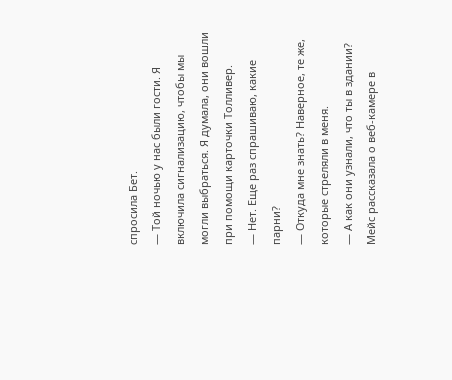спросила Бет.
— Той ночью у нас были гости. Я включила сигнализацию, чтобы мы могли выбраться. Я думала, они вошли при помощи карточки Толливер.
— Нет. Еще раз спрашиваю, какие парни?
— Откуда мне знать? Наверное, те же, которые стреляли в меня.
— А как они узнали, что ты в здании?
Мейс рассказала о веб-камере в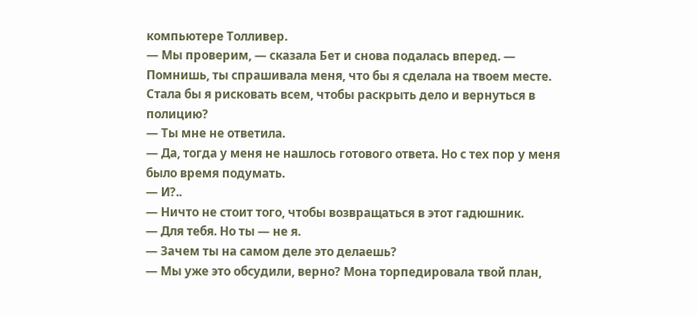компьютере Толливер.
— Мы проверим, — сказала Бет и снова подалась вперед. — Помнишь, ты спрашивала меня, что бы я сделала на твоем месте. Стала бы я рисковать всем, чтобы раскрыть дело и вернуться в полицию?
— Ты мне не ответила.
— Да, тогда у меня не нашлось готового ответа. Но с тех пор у меня было время подумать.
— И?..
— Ничто не стоит того, чтобы возвращаться в этот гадюшник.
— Для тебя. Но ты — не я.
— Зачем ты на самом деле это делаешь?
— Мы уже это обсудили, верно? Мона торпедировала твой план,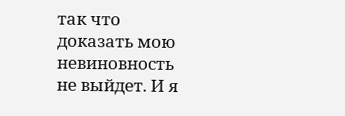так что доказать мою невиновность не выйдет. И я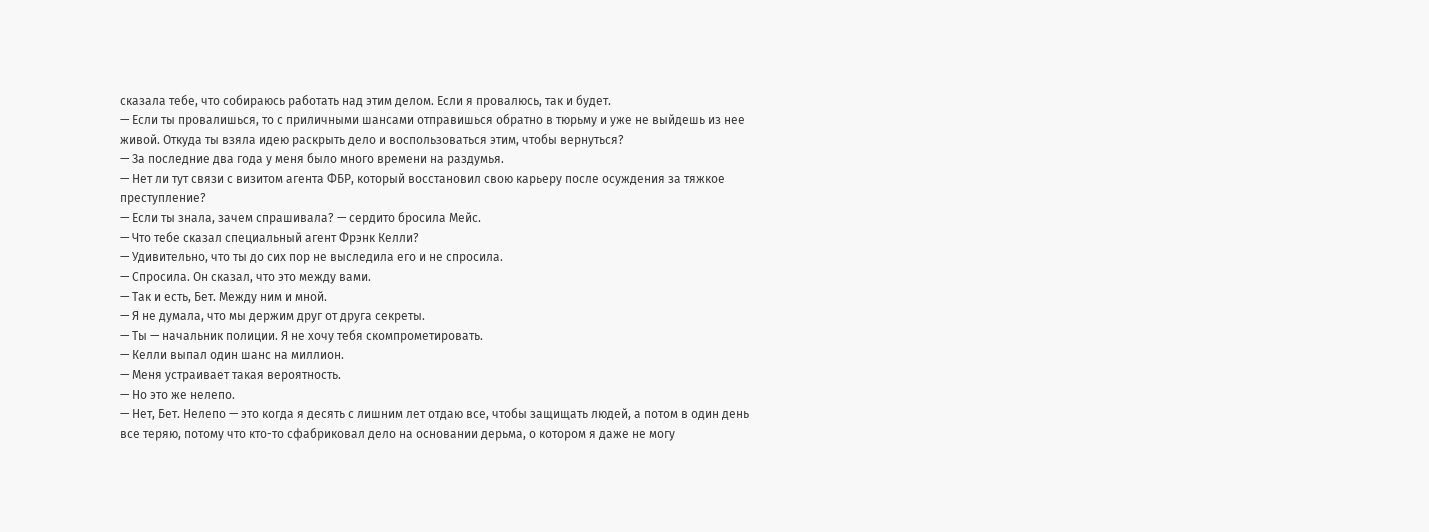сказала тебе, что собираюсь работать над этим делом. Если я провалюсь, так и будет.
— Если ты провалишься, то с приличными шансами отправишься обратно в тюрьму и уже не выйдешь из нее живой. Откуда ты взяла идею раскрыть дело и воспользоваться этим, чтобы вернуться?
— За последние два года у меня было много времени на раздумья.
— Нет ли тут связи с визитом агента ФБР, который восстановил свою карьеру после осуждения за тяжкое преступление?
— Если ты знала, зачем спрашивала? — сердито бросила Мейс.
— Что тебе сказал специальный агент Фрэнк Келли?
— Удивительно, что ты до сих пор не выследила его и не спросила.
— Спросила. Он сказал, что это между вами.
— Так и есть, Бет. Между ним и мной.
— Я не думала, что мы держим друг от друга секреты.
— Ты — начальник полиции. Я не хочу тебя скомпрометировать.
— Келли выпал один шанс на миллион.
— Меня устраивает такая вероятность.
— Но это же нелепо.
— Нет, Бет. Нелепо — это когда я десять с лишним лет отдаю все, чтобы защищать людей, а потом в один день все теряю, потому что кто-то сфабриковал дело на основании дерьма, о котором я даже не могу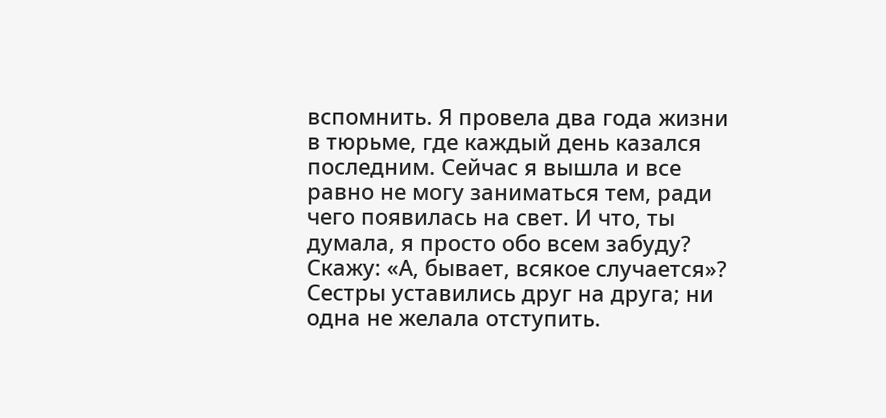вспомнить. Я провела два года жизни в тюрьме, где каждый день казался последним. Сейчас я вышла и все равно не могу заниматься тем, ради чего появилась на свет. И что, ты думала, я просто обо всем забуду? Скажу: «А, бывает, всякое случается»?
Сестры уставились друг на друга; ни одна не желала отступить.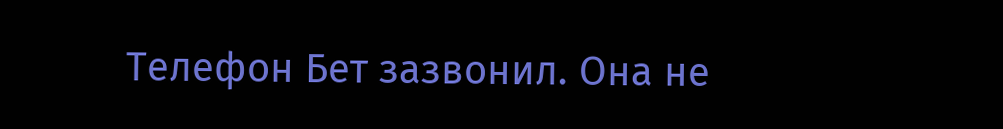Телефон Бет зазвонил. Она не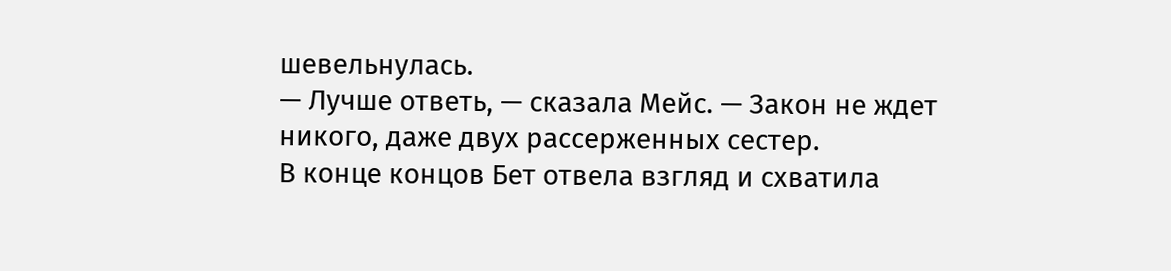шевельнулась.
— Лучше ответь, — сказала Мейс. — Закон не ждет никого, даже двух рассерженных сестер.
В конце концов Бет отвела взгляд и схватила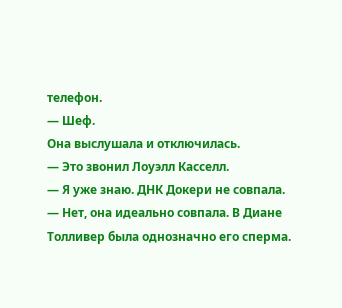телефон.
— Шеф.
Она выслушала и отключилась.
— Это звонил Лоуэлл Касселл.
— Я уже знаю. ДНК Докери не совпала.
— Нет, она идеально совпала. В Диане Толливер была однозначно его сперма.